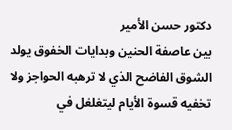دكتور حسن الأمير
بين عاصفة الحنين وبدايات الخفوق يولد الشوق الفاضح الذي لا ترهبه الحواجز ولا تخفيه قسوة الأيام ليتغلغل في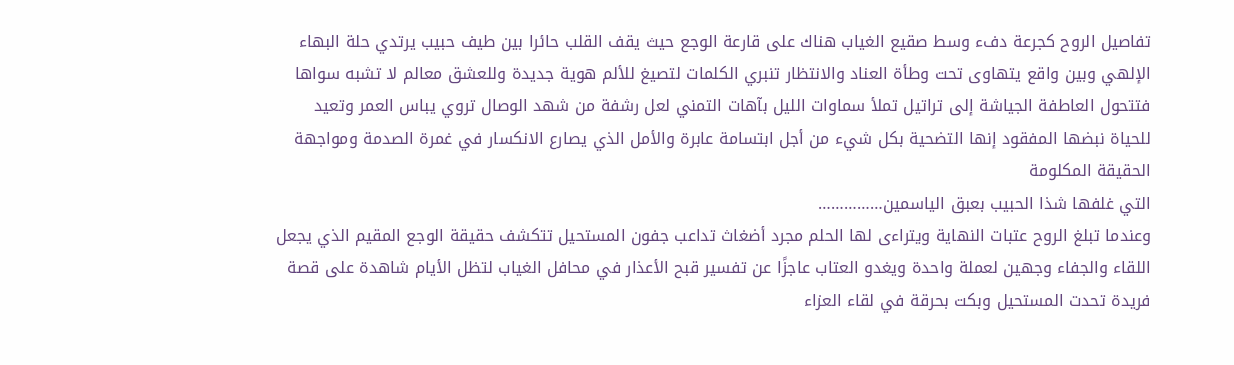تفاصيل الروح كجرعة دفء وسط صقيع الغياب هناك على قارعة الوجع حيث يقف القلب حائرا بين طيف حبيب يرتدي حلة البهاء الإلهي وبين واقع يتهاوى تحت وطأة العناد والانتظار تنبري الكلمات لتصيغ للألم هوية جديدة وللعشق معالم لا تشبه سواها فتتحول العاطفة الجياشة إلى تراتيل تملأ سماوات الليل بآهات التمني لعل رشفة من شهد الوصال تروي يباس العمر وتعيد للحياة نبضها المفقود إنها التضحية بكل شيء من أجل ابتسامة عابرة والأمل الذي يصارع الانكسار في غمرة الصدمة ومواجهة الحقيقة المكلومة
التي غلفها شذا الحبيب بعبق الياسمين……………
وعندما تبلغ الروح عتبات النهاية ويتراءى لها الحلم مجرد أضغاث تداعب جفون المستحيل تتكشف حقيقة الوجع المقيم الذي يجعل اللقاء والجفاء وجهين لعملة واحدة ويغدو العتاب عاجزًا عن تفسير قبح الأعذار في محافل الغياب لتظل الأيام شاهدة على قصة فريدة تحدت المستحيل وبكت بحرقة في لقاء العزاء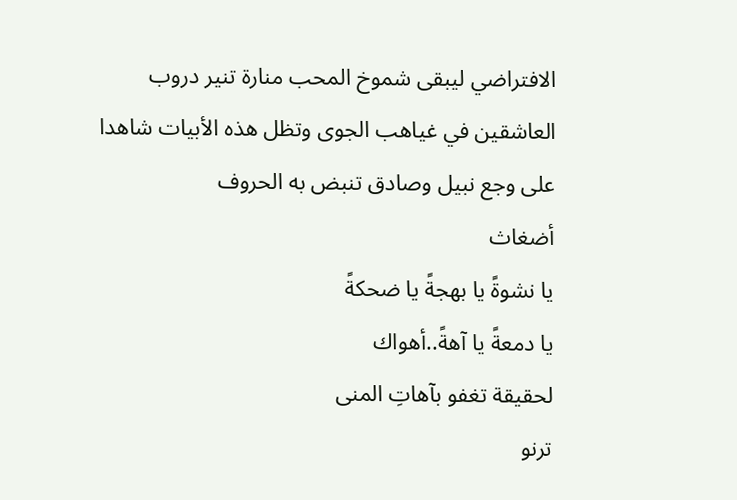الافتراضي ليبقى شموخ المحب منارة تنير دروب العاشقين في غياهب الجوى وتظل هذه الأبيات شاهدا على وجع نبيل وصادق تنبض به الحروف
أضغاث
يا نشوةً يا بهجةً يا ضحكةً
يا دمعةً يا آهةً..أهواك
لحقيقة تغفو بآهاتِ المنى
ترنو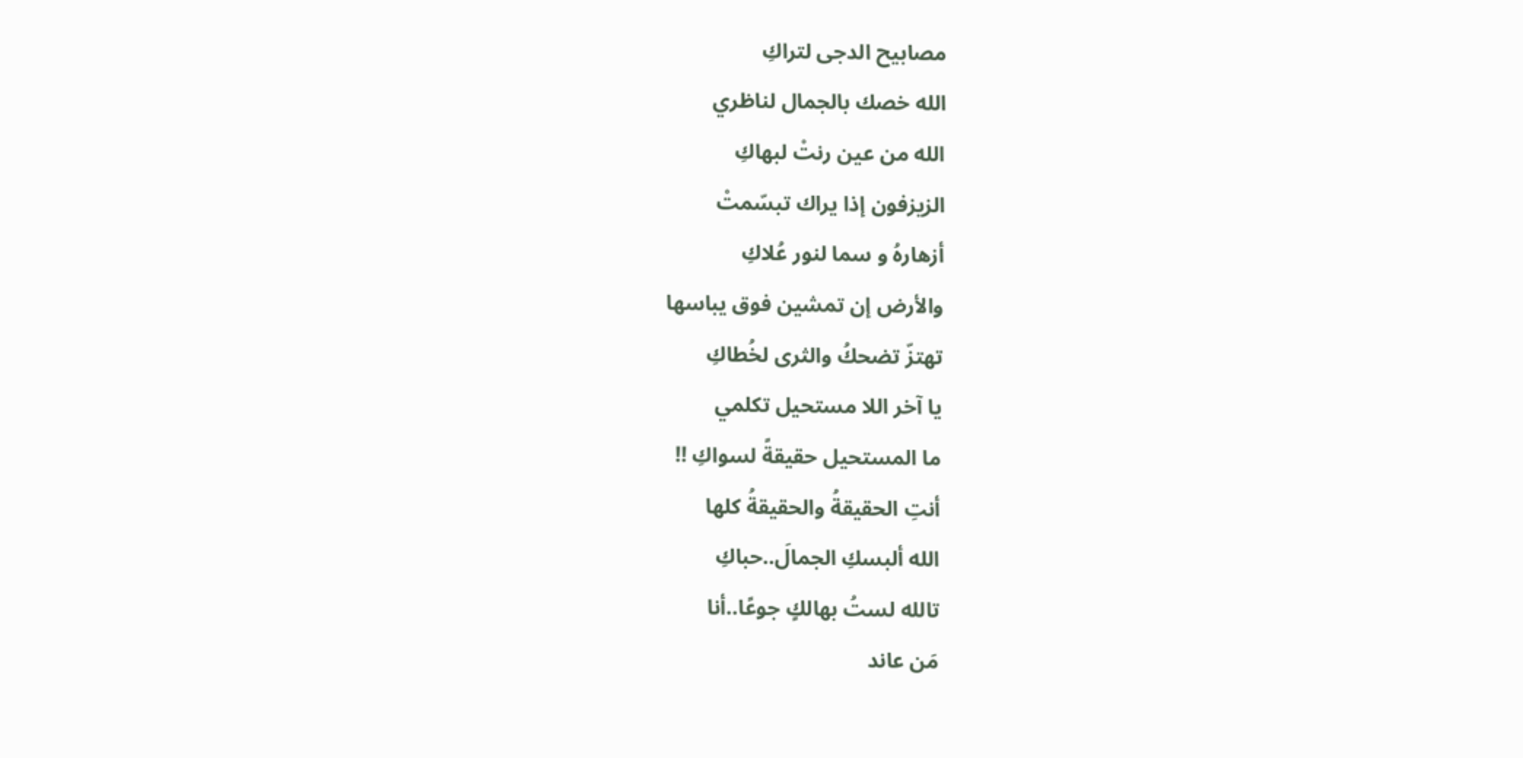مصابيح الدجى لتراكِ
الله خصك بالجمال لناظري
الله من عين رنتْ لبهاكِ
الزيزفون إذا يراك تبسّمتْ
أزهارهُ و سما لنور عُلاكِ
والأرض إن تمشين فوق يباسها
تهتزّ تضحكُ والثرى لخُطاكِ
يا آخر اللا مستحيل تكلمي
ما المستحيل حقيقةً لسواكِ !!
أنتِ الحقيقةُ والحقيقةُ كلها
الله ألبسكِ الجمالَ..حباكِ
تالله لستُ بهالكٍ جوعًا..أنا
مَن عاند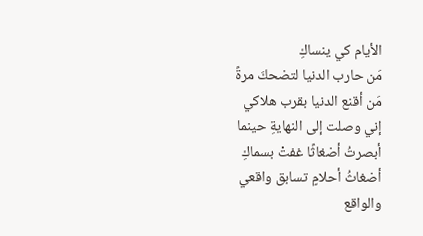الأيام كي ينساكِ
مَن حارب الدنيا لتضحكَ مرةً
مَن أقنع الدنيا بقرب هلاكي
إني وصلت إلى النهايةِ حينما
أبصرتُ أضغاثًا غفتْ بسماكِ
أضغاثُ أحلامٍ تسابق واقعي
والواقع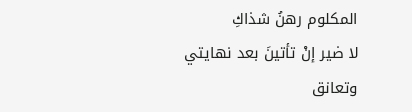المكلوم رهنُ شذاكِ
لا ضير إنْ تأتينَ بعد نهايتي
وتعانق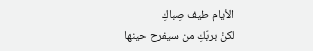الأيام طيف صِباكِ
لكنْ بربّكِ من سيفرح حينها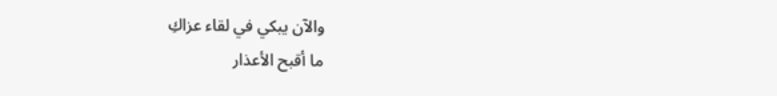والآن يبكي في لقاء عزاكِ
ما أقبح الأعذار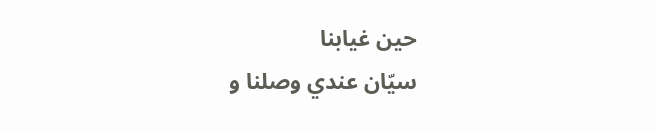حين غيابنا
سيّان عندي وصلنا و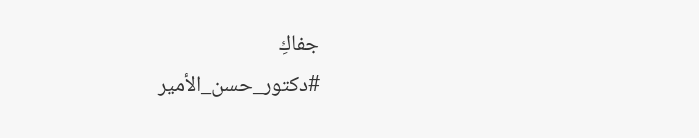جفاكِ
#دكتور_حسن_الأمير